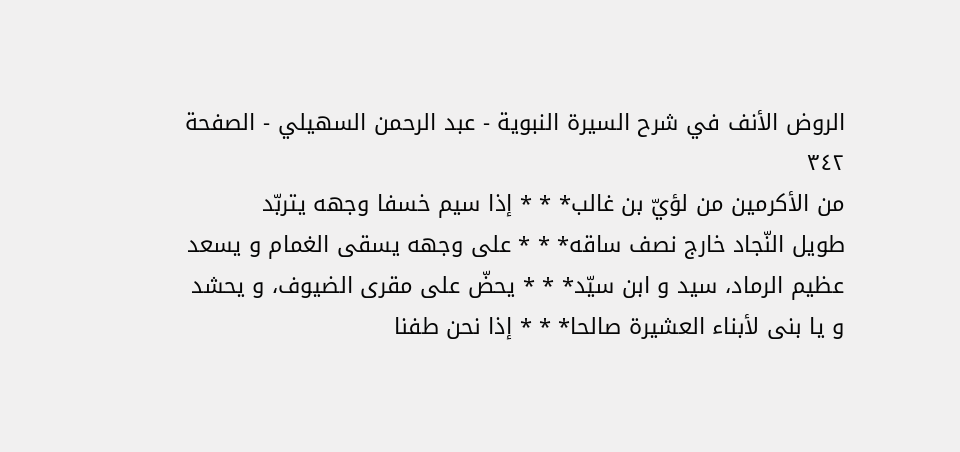الروض الأنف في شرح السيرة النبوية - عبد الرحمن السهيلي - الصفحة ٣٤٢
من الأكرمين من لؤيّ بن غالب* * * إذا سيم خسفا وجهه يتربّد
طويل النّجاد خارج نصف ساقه* * * على وجهه يسقى الغمام و يسعد
عظيم الرماد، سيد و ابن سيّد* * * يحضّ على مقرى الضيوف، و يحشد
و يا بنى لأبناء العشيرة صالحا* * * إذا نحن طفنا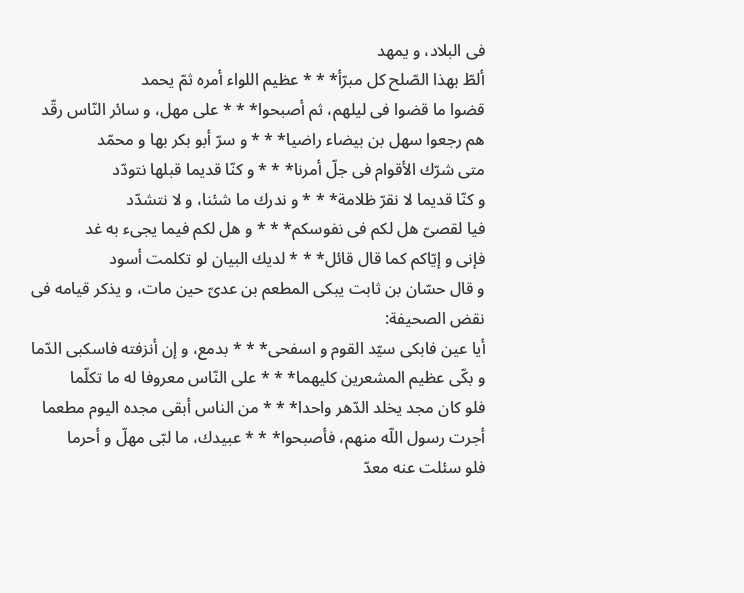فى البلاد، و يمهد
ألطّ بهذا الصّلح كل مبرّأ* * * عظيم اللواء أمره ثمّ يحمد
قضوا ما قضوا فى ليلهم، ثم أصبحوا* * * على مهل، و سائر النّاس رقّد
هم رجعوا سهل بن بيضاء راضيا* * * و سرّ أبو بكر بها و محمّد
متى شرّك الأقوام فى جلّ أمرنا* * * و كنّا قديما قبلها نتودّد
و كنّا قديما لا نقرّ ظلامة* * * و ندرك ما شئنا، و لا نتشدّد
فيا لقصىّ هل لكم فى نفوسكم* * * و هل لكم فيما يجىء به غد
فإنى و إيّاكم كما قال قائل* * * لديك البيان لو تكلمت أسود
و قال حسّان بن ثابت يبكى المطعم بن عدىّ حين مات، و يذكر قيامه فى نقض الصحيفة:
أيا عين فابكى سيّد القوم و اسفحى* * * بدمع، و إن أنزفته فاسكبى الدّما
و بكّى عظيم المشعرين كليهما* * * على النّاس معروفا له ما تكلّما
فلو كان مجد يخلد الدّهر واحدا* * * من الناس أبقى مجده اليوم مطعما
أجرت رسول اللّه منهم، فأصبحوا* * * عبيدك، ما لبّى مهلّ و أحرما
فلو سئلت عنه معدّ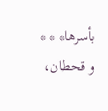بأسرها* * * و قحطان،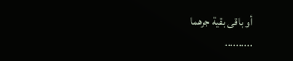أو باقى بقية جرهما
..........